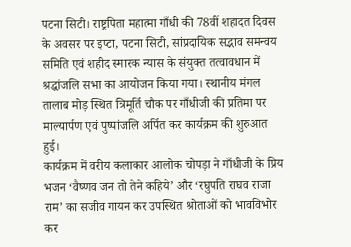पटना सिटी। राष्ट्रपिता महात्मा गाँधी की 78वीं शहादत दिवस के अवसर पर इप्टा, पटना सिटी, सांप्रदायिक सद्भाव समन्वय समिति एवं शहीद स्मारक न्यास के संयुक्त तत्वावधान में श्रद्धांजलि सभा का आयोजन किया गया। स्थानीय मंगल तालाब मोड़ स्थित त्रिमूर्ति चौक पर गाँधीजी की प्रतिमा पर माल्यार्पण एवं पुष्पांजलि अर्पित कर कार्यक्रम की शुरुआत हुई।
कार्यक्रम में वरीय कलाकार आलोक चोपड़ा ने गाँधीजी के प्रिय भजन ‘वैष्णव जन तो तेने कहिये’ और ‘रघुपति राघव राजा राम’ का सजीव गायन कर उपस्थित श्रोताओं को भावविभोर कर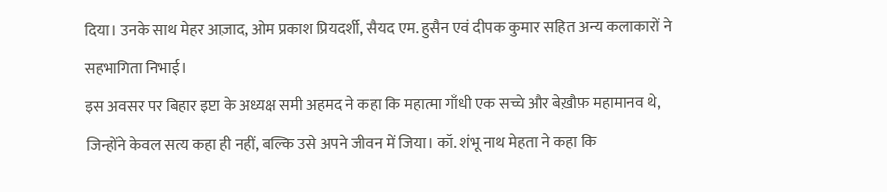दिया। उनके साथ मेहर आज़ाद, ओम प्रकाश प्रियदर्शी, सैयद एम. हुसैन एवं दीपक कुमार सहित अन्य कलाकारों ने सहभागिता निभाई।
इस अवसर पर बिहार इप्टा के अध्यक्ष समी अहमद ने कहा कि महात्मा गाँधी एक सच्चे और बेख़ौफ़ महामानव थे, जिन्होंने केवल सत्य कहा ही नहीं, बल्कि उसे अपने जीवन में जिया। कॉ. शंभू नाथ मेहता ने कहा कि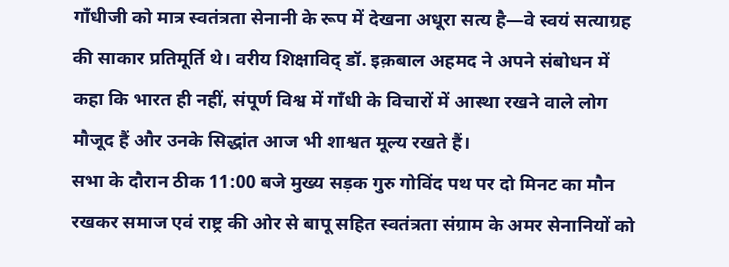गाँधीजी को मात्र स्वतंत्रता सेनानी के रूप में देखना अधूरा सत्य है—वे स्वयं सत्याग्रह की साकार प्रतिमूर्ति थे। वरीय शिक्षाविद् डॉ. इक़बाल अहमद ने अपने संबोधन में कहा कि भारत ही नहीं, संपूर्ण विश्व में गाँधी के विचारों में आस्था रखने वाले लोग मौजूद हैं और उनके सिद्धांत आज भी शाश्वत मूल्य रखते हैं।
सभा के दौरान ठीक 11:00 बजे मुख्य सड़क गुरु गोविंद पथ पर दो मिनट का मौन रखकर समाज एवं राष्ट्र की ओर से बापू सहित स्वतंत्रता संग्राम के अमर सेनानियों को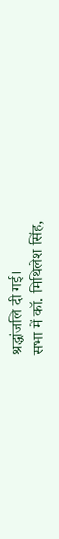श्रद्धांजलि दी गई।
सभा में कॉ. मिथिलेश सिंह,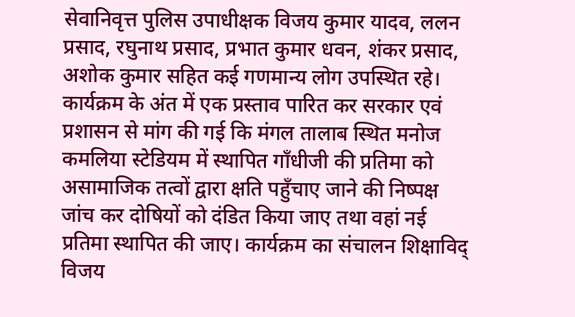सेवानिवृत्त पुलिस उपाधीक्षक विजय कुमार यादव, ललन प्रसाद, रघुनाथ प्रसाद, प्रभात कुमार धवन, शंकर प्रसाद, अशोक कुमार सहित कई गणमान्य लोग उपस्थित रहे।
कार्यक्रम के अंत में एक प्रस्ताव पारित कर सरकार एवं प्रशासन से मांग की गई कि मंगल तालाब स्थित मनोज कमलिया स्टेडियम में स्थापित गाँधीजी की प्रतिमा को असामाजिक तत्वों द्वारा क्षति पहुँचाए जाने की निष्पक्ष जांच कर दोषियों को दंडित किया जाए तथा वहां नई प्रतिमा स्थापित की जाए। कार्यक्रम का संचालन शिक्षाविद् विजय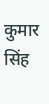कुमार सिंह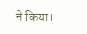ने किया।